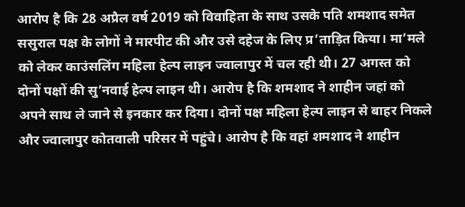आरोप है कि 28 अप्रैल वर्ष 2019 को विवाहिता के साथ उसके पति शमशाद समेत ससुराल पक्ष के लोगों ने मारपीट की और उसे दहेज के लिए प्र’ताड़ित किया। मा’मले को लेकर काउंसलिंग महिला हेल्प लाइन ज्वालापुर में चल रही थी। 27 अगस्त को दोनों पक्षों की सु’नवाई हेल्प लाइन थी। आरोप है कि शमशाद ने शाहीन जहां को अपने साथ ले जाने से इनकार कर दिया। दोनों पक्ष महिला हेल्प लाइन से बाहर निकले और ज्वालापुर कोतवाली परिसर में पहुंचे। आरोप है कि वहां शमशाद ने शाहीन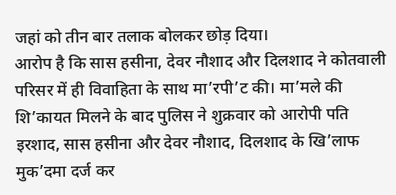जहां को तीन बार तलाक बोलकर छोड़ दिया।
आरोप है कि सास हसीना, देवर नौशाद और दिलशाद ने कोतवाली परिसर में ही विवाहिता के साथ मा’रपी’ट की। मा’मले की शि’कायत मिलने के बाद पुलिस ने शुक्रवार को आरोपी पति इरशाद, सास हसीना और देवर नौशाद, दिलशाद के खि’लाफ मुक’दमा दर्ज कर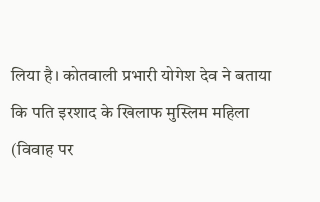लिया है। कोतवाली प्रभारी योगेश देव ने बताया कि पति इरशाद के खिलाफ मुस्लिम महिला (विवाह पर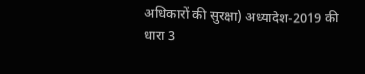अधिकारों की सुरक्षा) अध्यादेश-2019 की धारा 3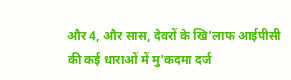और 4, और सास, देवरों के खि’लाफ आईपीसी की कई धाराओं में मु’कदमा दर्ज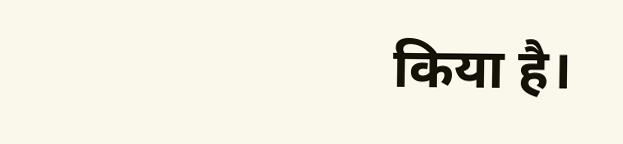किया है।